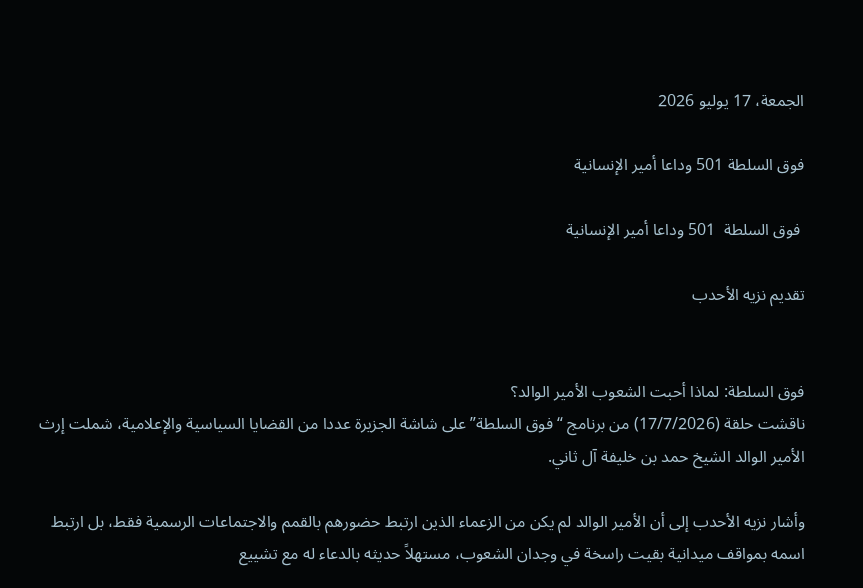الجمعة، 17 يوليو 2026

فوق السلطة 501 وداعا أمير الإنسانية

 فوق السلطة  501 وداعا أمير الإنسانية

تقديم نزيه الأحدب


فوق السلطة: لماذا أحبت الشعوب الأمير الوالد؟
ناقشت حلقة (17/7/2026) من برنامج “فوق السلطة” على شاشة الجزيرة عددا من القضايا السياسية والإعلامية، شملت إرث الأمير الوالد الشيخ حمد بن خليفة آل ثاني.

وأشار نزيه الأحدب إلى أن الأمير الوالد لم يكن من الزعماء الذين ارتبط حضورهم بالقمم والاجتماعات الرسمية فقط، بل ارتبط اسمه بمواقف ميدانية بقيت راسخة في وجدان الشعوب، مستهلاً حديثه بالدعاء له مع تشييع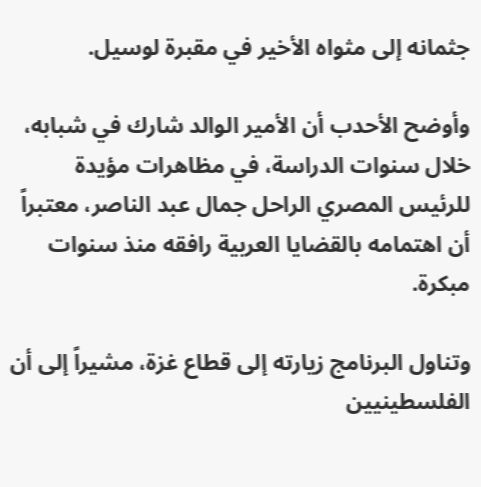جثمانه إلى مثواه الأخير في مقبرة لوسيل.

وأوضح الأحدب أن الأمير الوالد شارك في شبابه، خلال سنوات الدراسة، في مظاهرات مؤيدة للرئيس المصري الراحل جمال عبد الناصر، معتبراً أن اهتمامه بالقضايا العربية رافقه منذ سنوات مبكرة.

وتناول البرنامج زيارته إلى قطاع غزة، مشيراً إلى أن الفلسطينيين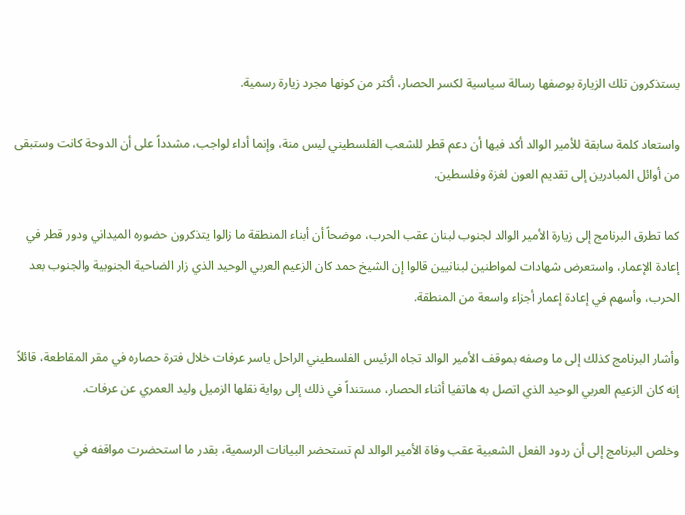يستذكرون تلك الزيارة بوصفها رسالة سياسية لكسر الحصار، أكثر من كونها مجرد زيارة رسمية.

واستعاد كلمة سابقة للأمير الوالد أكد فيها أن دعم قطر للشعب الفلسطيني ليس منة، وإنما أداء لواجب، مشدداً على أن الدوحة كانت وستبقى من أوائل المبادرين إلى تقديم العون لغزة وفلسطين.

كما تطرق البرنامج إلى زيارة الأمير الوالد لجنوب لبنان عقب الحرب، موضحاً أن أبناء المنطقة ما زالوا يتذكرون حضوره الميداني ودور قطر في إعادة الإعمار، واستعرض شهادات لمواطنين لبنانيين قالوا إن الشيخ حمد كان الزعيم العربي الوحيد الذي زار الضاحية الجنوبية والجنوب بعد الحرب، وأسهم في إعادة إعمار أجزاء واسعة من المنطقة.

وأشار البرنامج كذلك إلى ما وصفه بموقف الأمير الوالد تجاه الرئيس الفلسطيني الراحل ياسر عرفات خلال فترة حصاره في مقر المقاطعة، قائلاً إنه كان الزعيم العربي الوحيد الذي اتصل به هاتفيا أثناء الحصار، مستنداً في ذلك إلى رواية نقلها الزميل وليد العمري عن عرفات.

وخلص البرنامج إلى أن ردود الفعل الشعبية عقب وفاة الأمير الوالد لم تستحضر البيانات الرسمية، بقدر ما استحضرت مواقفه في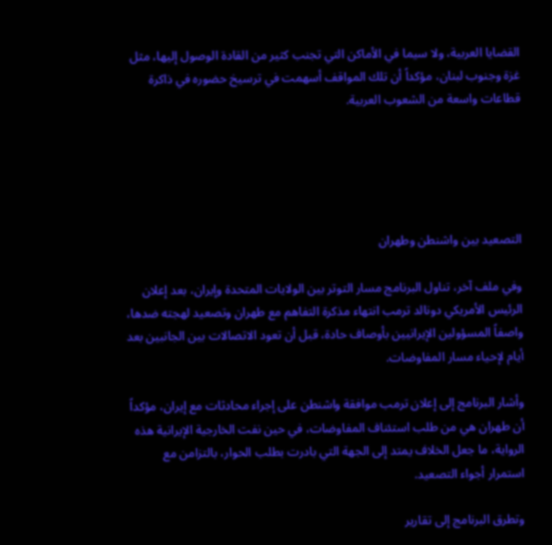القضايا العربية، ولا سيما في الأماكن التي تجنب كثير من القادة الوصول إليها، مثل غزة وجنوب لبنان، مؤكداً أن تلك المواقف أسهمت في ترسيخ حضوره في ذاكرة قطاعات واسعة من الشعوب العربية.





التصعيد بين واشنطن وطهران

وفي ملف آخر، تناول البرنامج مسار التوتر بين الولايات المتحدة وإيران، بعد إعلان الرئيس الأمريكي دونالد ترمب انتهاء مذكرة التفاهم مع طهران وتصعيد لهجته ضدها، واصفاً المسؤولين الإيرانيين بأوصاف حادة، قبل أن تعود الاتصالات بين الجانبين بعد أيام لإحياء مسار المفاوضات.

وأشار البرنامج إلى إعلان ترمب موافقة واشنطن على إجراء محادثات مع إيران، مؤكداً أن طهران هي من طلب استئناف المفاوضات، في حين نفت الخارجية الإيرانية هذه الرواية، ما جعل الخلاف يمتد إلى الجهة التي بادرت بطلب الحوار، بالتزامن مع استمرار أجواء التصعيد.

وتطرق البرنامج إلى تقارير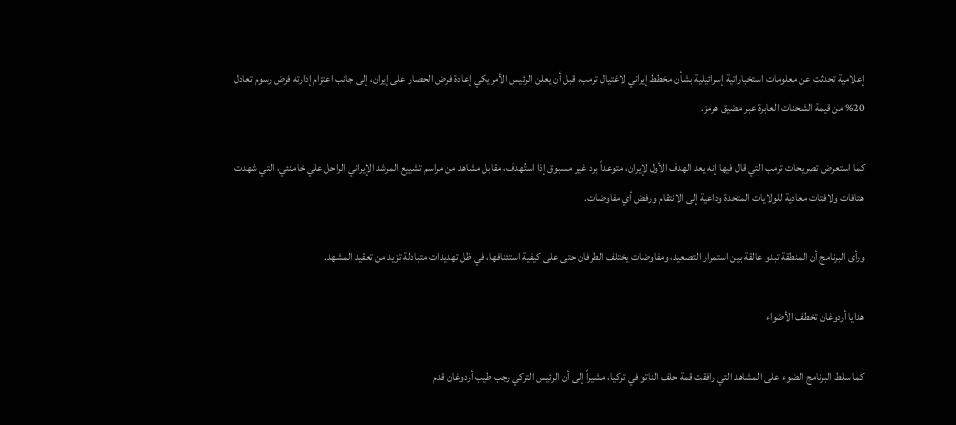إعلامية تحدثت عن معلومات استخباراتية إسرائيلية بشأن مخطط إيراني لاغتيال ترمب، قبل أن يعلن الرئيس الأمريكي إعادة فرض الحصار على إيران، إلى جانب اعتزام إدارته فرض رسوم تعادل 20% من قيمة الشحنات العابرة عبر مضيق هرمز.

كما استعرض تصريحات ترمب التي قال فيها إنه يعد الهدف الأول لإيران، متوعداً برد غير مسبوق إذا استُهدف، مقابل مشاهد من مراسم تشييع المرشد الإيراني الراحل علي خامنئي، التي شهدت هتافات ولافتات معادية للولايات المتحدة وداعية إلى الانتقام ورفض أي مفاوضات.

ورأى البرنامج أن المنطقة تبدو عالقة بين استمرار التصعيد، ومفاوضات يختلف الطرفان حتى على كيفية استئنافها، في ظل تهديدات متبادلة تزيد من تعقيد المشهد.

هدايا أردوغان تخطف الأضواء

كما سلط البرنامج الضوء على المشاهد التي رافقت قمة حلف الناتو في تركيا، مشيراً إلى أن الرئيس التركي رجب طيب أردوغان قدم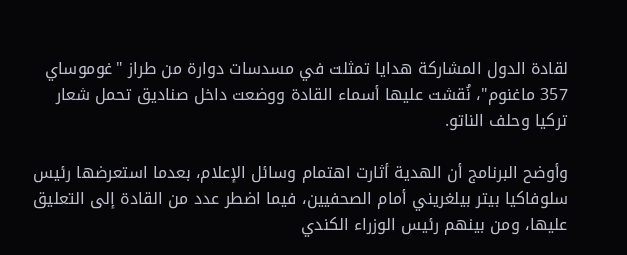لقادة الدول المشاركة هدايا تمثلت في مسدسات دوارة من طراز "غوموساي 357 ماغنوم"، نُقشت عليها أسماء القادة ووضعت داخل صناديق تحمل شعار تركيا وحلف الناتو.

وأوضح البرنامج أن الهدية أثارت اهتمام وسائل الإعلام، بعدما استعرضها رئيس سلوفاكيا بيتر بيلغريني أمام الصحفيين، فيما اضطر عدد من القادة إلى التعليق عليها، ومن بينهم رئيس الوزراء الكندي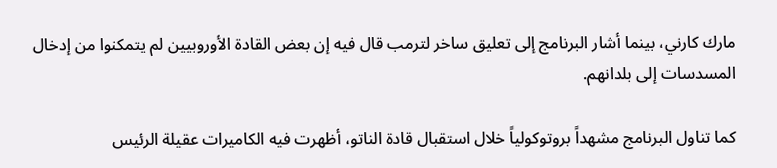مارك كارني، بينما أشار البرنامج إلى تعليق ساخر لترمب قال فيه إن بعض القادة الأوروبيين لم يتمكنوا من إدخال المسدسات إلى بلدانهم.

كما تناول البرنامج مشهداً بروتوكولياً خلال استقبال قادة الناتو، أظهرت فيه الكاميرات عقيلة الرئيس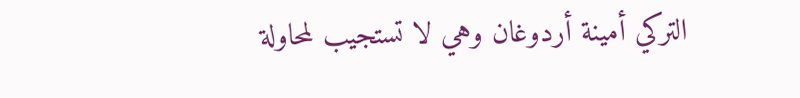التركي أمينة أردوغان وهي لا تستجيب لمحاولة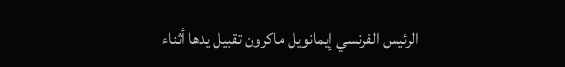الرئيس الفرنسي إيمانويل ماكرون تقبيل يدها أثناء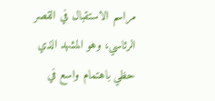مراسم الاستقبال في القصر الرئاسي، وهو المشهد الذي حظي باهتمام واسع في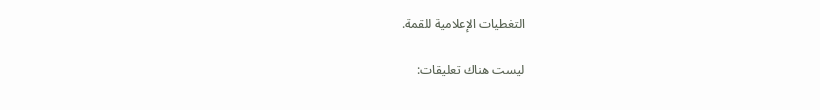التغطيات الإعلامية للقمة.

ليست هناك تعليقات: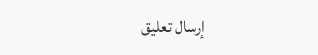إرسال تعليق